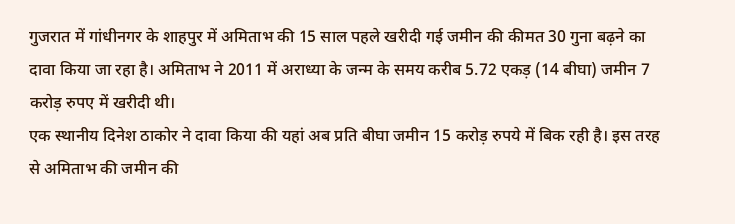गुजरात में गांधीनगर के शाहपुर में अमिताभ की 15 साल पहले खरीदी गई जमीन की कीमत 30 गुना बढ़ने का दावा किया जा रहा है। अमिताभ ने 2011 में अराध्या के जन्म के समय करीब 5.72 एकड़ (14 बीघा) जमीन 7 करोड़ रुपए में खरीदी थी।
एक स्थानीय दिनेश ठाकोर ने दावा किया की यहां अब प्रति बीघा जमीन 15 करोड़ रुपये में बिक रही है। इस तरह से अमिताभ की जमीन की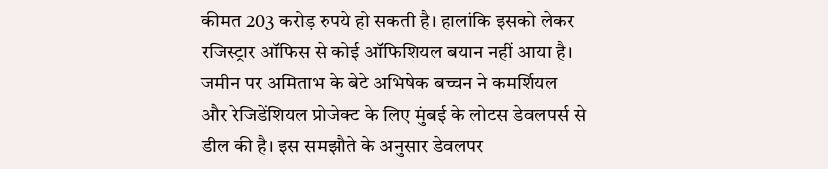कीमत 203 करोड़ रुपये हो सकती है। हालांकि इसको लेकर रजिस्ट्रार ऑफिस से कोई ऑफिशियल बयान नहीं आया है।
जमीन पर अमिताभ के बेटे अभिषेक बच्चन ने कमर्शियल और रेजिडेंशियल प्रोजेक्ट के लिए मुंबई के लोटस डेवलपर्स से डील की है। इस समझौते के अनुसार डेवलपर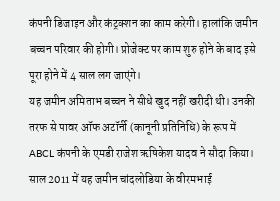कंपनी डिजाइन और कंट्रक्शन का काम करेगी। हालांकि जमीन बच्चन परिवार की होगी। प्रोजेक्ट पर काम शुरु होने के बाद इसे पूरा होने में 4 साल लग जाएंगे।
यह जमीन अमिताभ बच्चन ने सीधे खुद नहीं खरीदी थी। उनकी तरफ से पावर ऑफ अटॉर्नी (कानूनी प्रतिनिधि) के रूप में ABCL कंपनी के एमडी राजेश ऋषिकेश यादव ने सौदा किया। साल 2011 में यह जमीन चांदलोडिया के वीरमभाई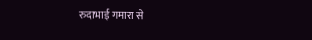रुदाभाई गमारा से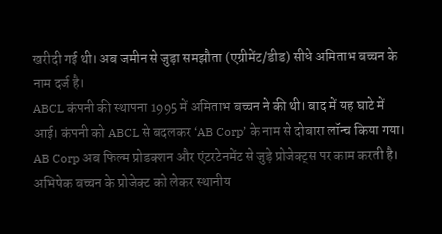खरीदी गई थी। अब जमीन से जुड़ा समझौता (एग्रीमेंट/डीड) सीधे अमिताभ बच्चन के नाम दर्ज है।
ABCL कंपनी की स्थापना 1995 में अमिताभ बच्चन ने की थी। बाद में यह घाटे में आई। कंपनी को ABCL से बदलकर ‘AB Corp’ के नाम से दोबारा लॉन्च किया गया। AB Corp अब फिल्म प्रोडक्शन और एंटरटेनमेंट से जुड़े प्रोजेक्ट्स पर काम करती है।
अभिषेक बच्चन के प्रोजेक्ट को लेकर स्थानीय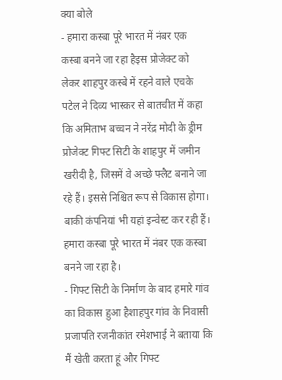क्या बोले
- हमारा कस्बा पूरे भारत में नंबर एक कस्बा बनने जा रहा हैइस प्रोजेक्ट को लेकर शाहपुर कस्बे में रहने वाले एचके पटेल ने दिव्य भास्कर से बातचीत में कहा कि अमिताभ बच्चन ने नरेंद्र मोदी के ड्रीम प्रोजेक्ट गिफ्ट सिटी के शाहपुर में जमीन खरीदी है, जिसमें वे अच्छे फ्लैट बनाने जा रहे हैं। इससे निश्चित रूप से विकास होगा। बाकी कंपनियां भी यहां इन्वेस्ट कर रही हैं। हमारा कस्बा पूरे भारत में नंबर एक कस्बा बनने जा रहा है।
- गिफ्ट सिटी के निर्माण के बाद हमारे गांव का विकास हुआ हैशाहपुर गांव के निवासी प्रजापति रजनीकांत रमेशभाई ने बताया कि मैं खेती करता हूं और गिफ्ट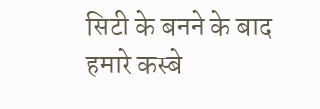सिटी के बनने के बाद हमारे कस्बे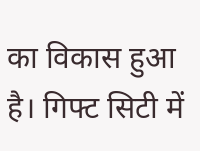का विकास हुआ है। गिफ्ट सिटी में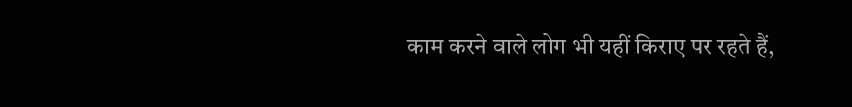काम करने वाले लोग भी यहीं किराए पर रहते हैं,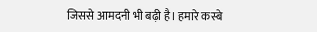जिससे आमदनी भी बढ़ी है। हमारे कस्बे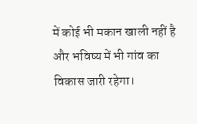में कोई भी मकान खाली नहीं है और भविष्य में भी गांव का विकास जारी रहेगा।